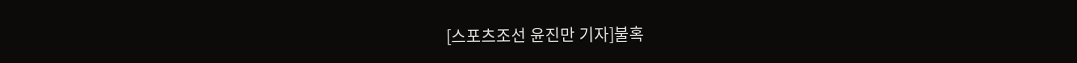[스포츠조선 윤진만 기자]불혹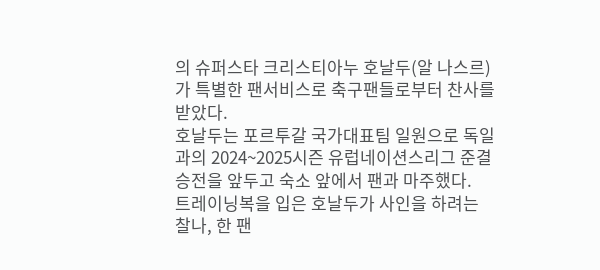의 슈퍼스타 크리스티아누 호날두(알 나스르)가 특별한 팬서비스로 축구팬들로부터 찬사를 받았다.
호날두는 포르투갈 국가대표팀 일원으로 독일과의 2024~2025시즌 유럽네이션스리그 준결승전을 앞두고 숙소 앞에서 팬과 마주했다.
트레이닝복을 입은 호날두가 사인을 하려는 찰나, 한 팬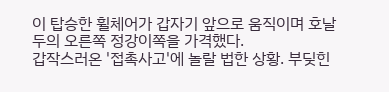이 탑승한 휠체어가 갑자기 앞으로 움직이며 호날두의 오른쪽 정강이쪽을 가격했다.
갑작스러온 '접촉사고'에 놀랄 법한 상황. 부딪힌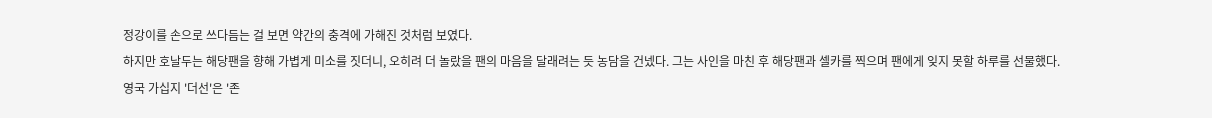정강이를 손으로 쓰다듬는 걸 보면 약간의 충격에 가해진 것처럼 보였다.
하지만 호날두는 해당팬을 향해 가볍게 미소를 짓더니, 오히려 더 놀랐을 팬의 마음을 달래려는 듯 농담을 건넸다. 그는 사인을 마친 후 해당팬과 셀카를 찍으며 팬에게 잊지 못할 하루를 선물했다.
영국 가십지 '더선'은 '존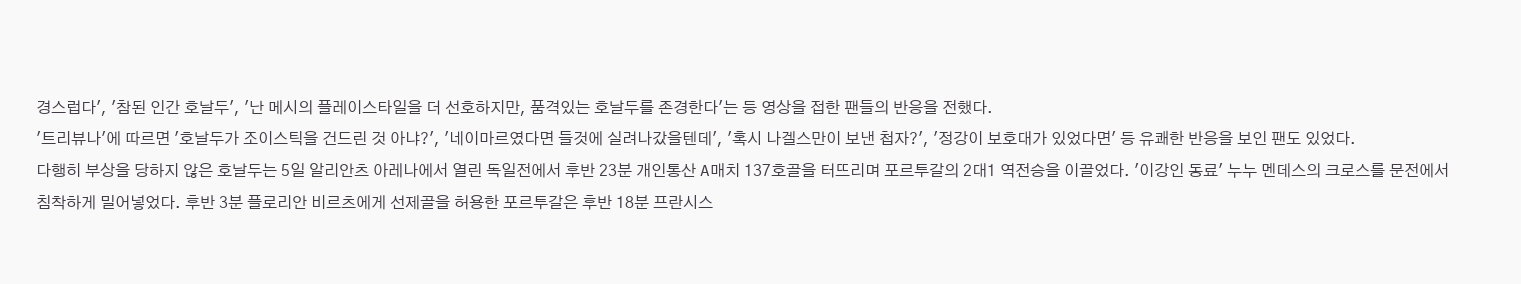경스럽다', '참된 인간 호날두', '난 메시의 플레이스타일을 더 선호하지만, 품격있는 호날두를 존경한다'는 등 영상을 접한 팬들의 반응을 전했다.
'트리뷰나'에 따르면 '호날두가 조이스틱을 건드린 것 아냐?', '네이마르였다면 들것에 실려나갔을텐데', '혹시 나겔스만이 보낸 첩자?', '정강이 보호대가 있었다면' 등 유쾌한 반응을 보인 팬도 있었다.
다행히 부상을 당하지 않은 호날두는 5일 알리안츠 아레나에서 열린 독일전에서 후반 23분 개인통산 A매치 137호골을 터뜨리며 포르투갈의 2대1 역전승을 이끌었다. '이강인 동료' 누누 멘데스의 크로스를 문전에서 침착하게 밀어넣었다. 후반 3분 플로리안 비르츠에게 선제골을 허용한 포르투갈은 후반 18분 프란시스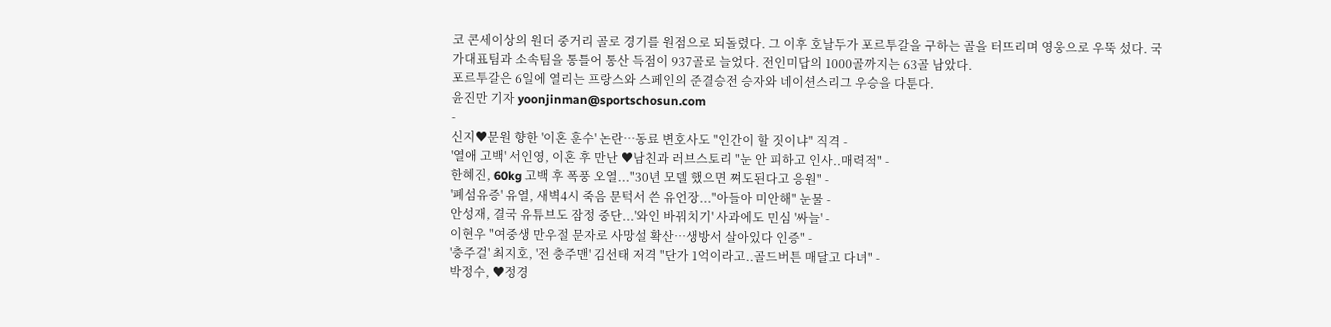코 콘세이상의 원더 중거리 골로 경기를 원점으로 되돌렸다. 그 이후 호날두가 포르투갈을 구하는 골을 터뜨리며 영웅으로 우뚝 섰다. 국가대표팀과 소속팀을 통틀어 통산 득점이 937골로 늘었다. 전인미답의 1000골까지는 63골 남았다.
포르투갈은 6일에 열리는 프랑스와 스페인의 준결승전 승자와 네이션스리그 우승을 다툰다.
윤진만 기자 yoonjinman@sportschosun.com
-
신지♥문원 향한 '이혼 훈수' 논란…동료 변호사도 "인간이 할 짓이냐" 직격 -
'열애 고백' 서인영, 이혼 후 만난 ♥남친과 러브스토리 "눈 안 피하고 인사..매력적" -
한혜진, 60kg 고백 후 폭풍 오열..."30년 모델 했으면 쪄도된다고 응원" -
'폐섬유증' 유열, 새벽4시 죽음 문턱서 쓴 유언장..."아들아 미안해" 눈물 -
안성재, 결국 유튜브도 잠정 중단...'와인 바꿔치기' 사과에도 민심 '싸늘' -
이현우 "여중생 만우절 문자로 사망설 확산…생방서 살아있다 인증" -
'충주걸' 최지호, '전 충주맨' 김선태 저격 "단가 1억이라고..골드버튼 매달고 다녀" -
박정수, ♥정경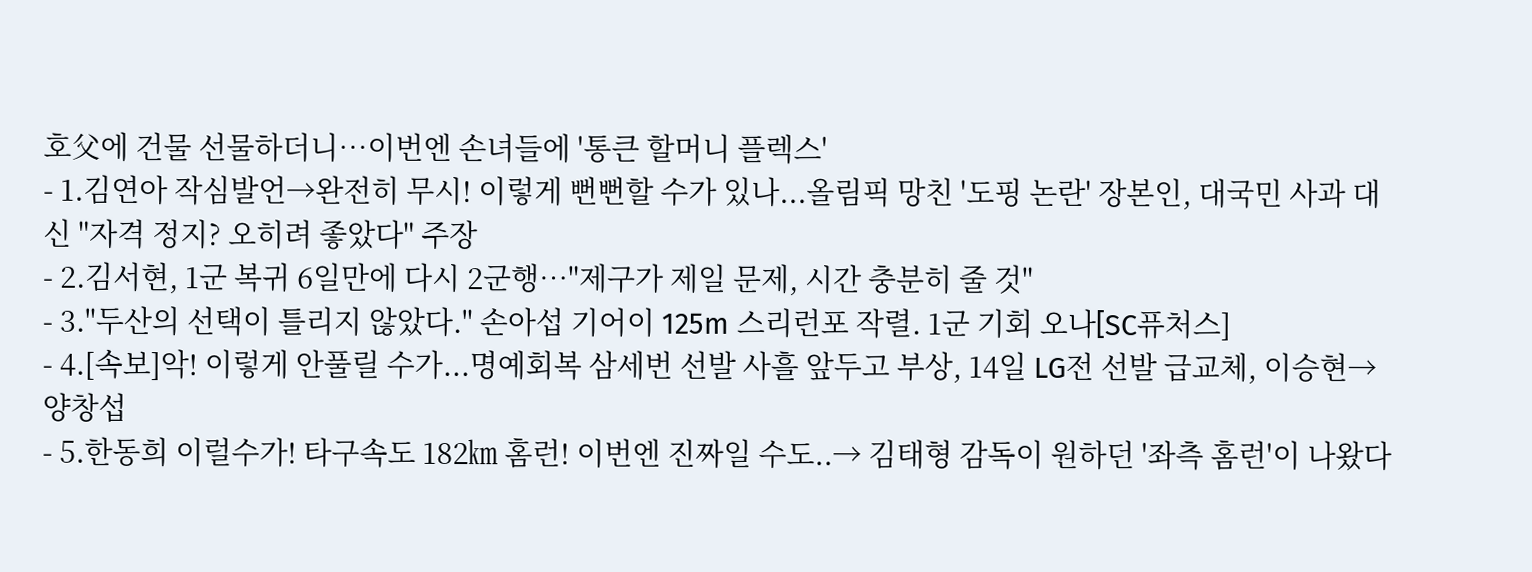호父에 건물 선물하더니…이번엔 손녀들에 '통큰 할머니 플렉스'
- 1.김연아 작심발언→완전히 무시! 이렇게 뻔뻔할 수가 있나...올림픽 망친 '도핑 논란' 장본인, 대국민 사과 대신 "자격 정지? 오히려 좋았다" 주장
- 2.김서현, 1군 복귀 6일만에 다시 2군행…"제구가 제일 문제, 시간 충분히 줄 것"
- 3."두산의 선택이 틀리지 않았다." 손아섭 기어이 125m 스리런포 작렬. 1군 기회 오나[SC퓨처스]
- 4.[속보]악! 이렇게 안풀릴 수가...명예회복 삼세번 선발 사흘 앞두고 부상, 14일 LG전 선발 급교체, 이승현→양창섭
- 5.한동희 이럴수가! 타구속도 182㎞ 홈런! 이번엔 진짜일 수도..→ 김태형 감독이 원하던 '좌측 홈런'이 나왔다